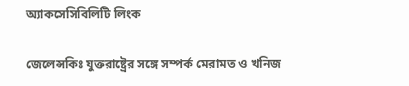অ্যাকসেসিবিলিটি লিংক

জেলেন্সকিঃ যুক্তরাষ্ট্রের সঙ্গে সম্পর্ক মেরামত ও খনিজ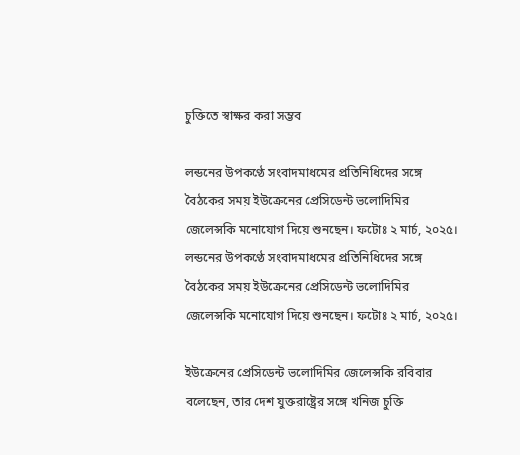চুক্তিতে স্বাক্ষর করা সম্ভব

লন্ডনের উপকণ্ঠে সংবাদমাধমের প্রতিনিধিদের সঙ্গে বৈঠকের সময় ইউক্রেনের প্রেসিডেন্ট ভলোদিমির জেলেন্সকি মনোযোগ দিয়ে শুনছেন। ফটোঃ ২ মার্চ, ২০২৫।
লন্ডনের উপকণ্ঠে সংবাদমাধমের প্রতিনিধিদের সঙ্গে বৈঠকের সময় ইউক্রেনের প্রেসিডেন্ট ভলোদিমির জেলেন্সকি মনোযোগ দিয়ে শুনছেন। ফটোঃ ২ মার্চ, ২০২৫।

ইউক্রেনের প্রেসিডেন্ট ভলোদিমির জেলেন্সকি রবিবার বলেছেন, তার দেশ যুক্তরাষ্ট্রের সঙ্গে খনিজ চুক্তি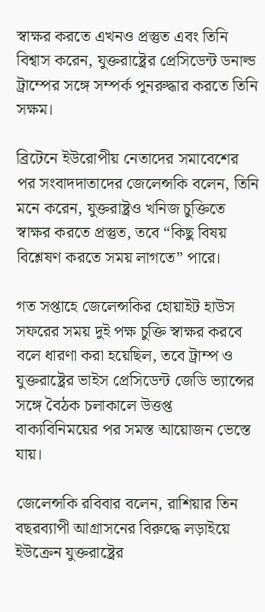স্বাক্ষর করতে এখনও প্রস্তুত এবং তিনি বিশ্বাস করেন, যুক্তরাষ্ট্রের প্রেসিডেন্ট ডনাল্ড ট্রাম্পের সঙ্গে সম্পর্ক পুনরুদ্ধার করতে তিনি সক্ষম।

ব্রিটেনে ইউরোপীয় নেতাদের সমাবেশের পর সংবাদদাতাদের জেলেন্সকি বলেন, তিনি মনে করেন, যুক্তরাষ্ট্রও খনিজ চুক্তিতে স্বাক্ষর করতে প্রস্তুত, তবে “কিছু বিষয় বিশ্লেষণ করতে সময় লাগতে” পারে।

গত সপ্তাহে জেলেন্সকির হোয়াইট হাউস সফরের সময় দুই পক্ষ চুক্তি স্বাক্ষর করবে বলে ধারণা করা হয়েছিল, তবে ট্রাম্প ও যুক্তরাষ্ট্রের ভাইস প্রেসিডেন্ট জেডি ভ্যান্সের সঙ্গে বৈঠক চলাকালে উত্তপ্ত বাক্যবিনিময়ের পর সমস্ত আয়োজন ভেস্তে যায়।

জেলেন্সকি রবিবার বলেন, রাশিয়ার তিন বছরব্যাপী আগ্রাসনের বিরুদ্ধে লড়াইয়ে ইউক্রেন যুক্তরাষ্ট্রের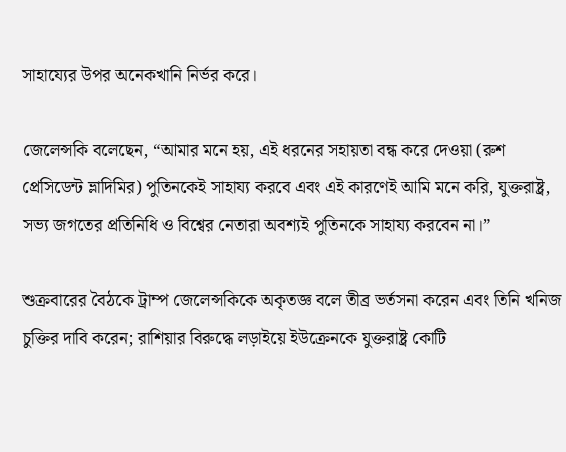সাহায্যের উপর অনেকখানি নির্ভর করে।

জেলেন্সকি বলেছেন, “আমার মনে হয়, এই ধরনের সহায়তা বন্ধ করে দেওয়া (রুশ প্রেসিডেন্ট ভ্লাদিমির) পুতিনকেই সাহায্য করবে এবং এই কারণেই আমি মনে করি, যুক্তরাষ্ট্র, সভ্য জগতের প্রতিনিধি ও বিশ্বের নেতারা অবশ্যই পুতিনকে সাহায্য করবেন না।”

শুক্রবারের বৈঠকে ট্রাম্প জেলেন্সকিকে অকৃতজ্ঞ বলে তীব্র ভর্তসনা করেন এবং তিনি খনিজ চুক্তির দাবি করেন; রাশিয়ার বিরুদ্ধে লড়াইয়ে ইউক্রেনকে যুক্তরাষ্ট্র কোটি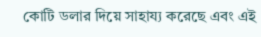কোটি ডলার দিয়ে সাহায্য করেছে এবং এই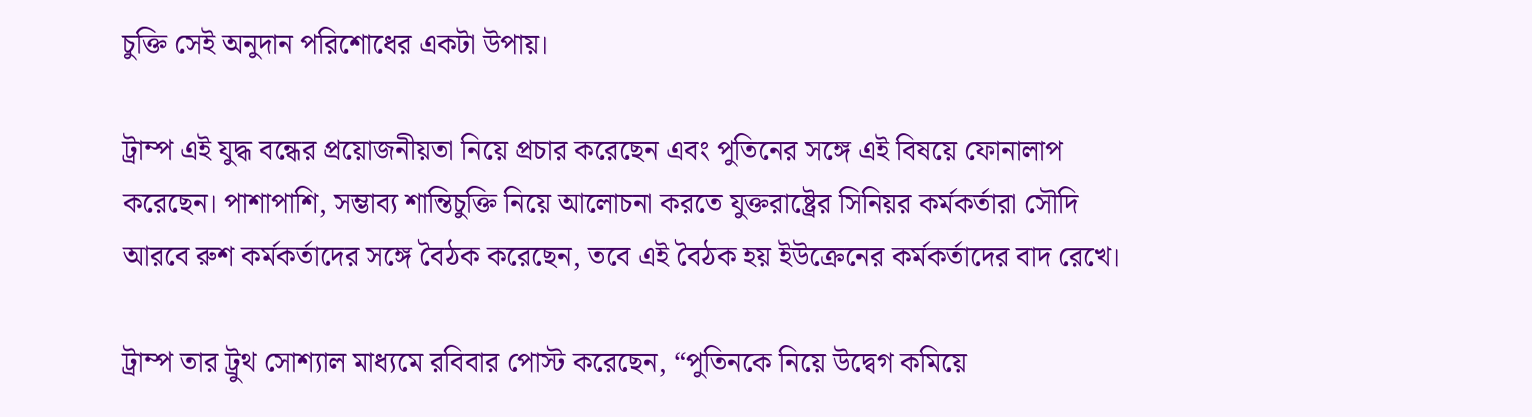চুক্তি সেই অনুদান পরিশোধের একটা উপায়।

ট্রাম্প এই যুদ্ধ বন্ধের প্রয়োজনীয়তা নিয়ে প্রচার করেছেন এবং পুতিনের সঙ্গে এই বিষয়ে ফোনালাপ করেছেন। পাশাপাশি, সম্ভাব্য শান্তিচুক্তি নিয়ে আলোচনা করতে যুক্তরাষ্ট্রের সিনিয়র কর্মকর্তারা সৌদি আরবে রুশ কর্মকর্তাদের সঙ্গে বৈঠক করেছেন, তবে এই বৈঠক হয় ইউক্রেনের কর্মকর্তাদের বাদ রেখে।

ট্রাম্প তার ট্রুথ সোশ্যাল মাধ্যমে রবিবার পোস্ট করেছেন, “পুতিনকে নিয়ে উদ্বেগ কমিয়ে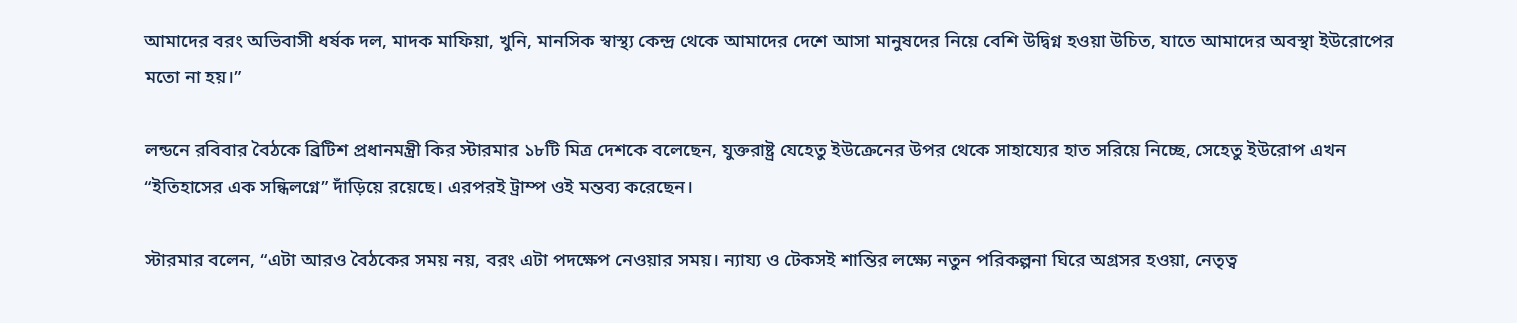আমাদের বরং অভিবাসী ধর্ষক দল, মাদক মাফিয়া, খুনি, মানসিক স্বাস্থ্য কেন্দ্র থেকে আমাদের দেশে আসা মানুষদের নিয়ে বেশি উদ্বিগ্ন হওয়া উচিত, যাতে আমাদের অবস্থা ইউরোপের মতো না হয়।”

লন্ডনে রবিবার বৈঠকে ব্রিটিশ প্রধানমন্ত্রী কির স্টারমার ১৮টি মিত্র দেশকে বলেছেন, যুক্তরাষ্ট্র যেহেতু ইউক্রেনের উপর থেকে সাহায্যের হাত সরিয়ে নিচ্ছে, সেহেতু ইউরোপ এখন “ইতিহাসের এক সন্ধিলগ্নে” দাঁড়িয়ে রয়েছে। এরপরই ট্রাম্প ওই মন্তব্য করেছেন।

স্টারমার বলেন, “এটা আরও বৈঠকের সময় নয়, বরং এটা পদক্ষেপ নেওয়ার সময়। ন্যায্য ও টেকসই শান্তির লক্ষ্যে নতুন পরিকল্পনা ঘিরে অগ্রসর হওয়া, নেতৃত্ব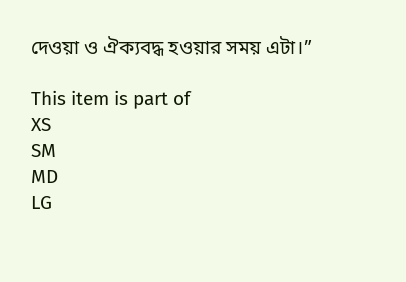দেওয়া ও ঐক্যবদ্ধ হওয়ার সময় এটা।”

This item is part of
XS
SM
MD
LG